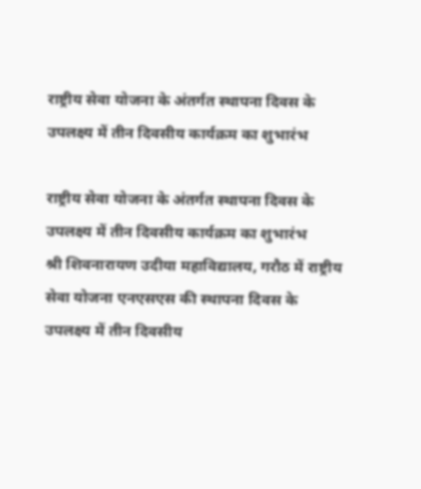राष्ट्रीय सेवा योजना के अंतर्गत स्थापना दिवस के उपलक्ष्य में तीन दिवसीय कार्यक्रम का शुभारंभ

राष्ट्रीय सेवा योजना के अंतर्गत स्थापना दिवस के उपलक्ष्य में तीन दिवसीय कार्यक्रम का शुभारंभ
श्री शिवनारायण उदीया महाविद्यालय, गरौठ में राष्ट्रीय सेवा योजना एनएसएस की स्थापना दिवस के उपलक्ष्य में तीन दिवसीय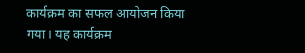कार्यक्रम का सफल आयोजन किया गया। यह कार्यक्रम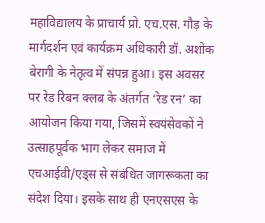महाविद्यालय के प्राचार्य प्रो. एच.एस. गौड़ के मार्गदर्शन एवं कार्यक्रम अधिकारी डॉ. अशोक बेरागी के नेतृत्व में संपन्न हुआ। इस अवसर पर रेड रिबन क्लब के अंतर्गत ‘रेड रन’ का आयोजन किया गया, जिसमें स्वयंसेवकों ने उत्साहपूर्वक भाग लेकर समाज में एचआईवी/एड्स से संबंधित जागरूकता का संदेश दिया। इसके साथ ही एनएसएस के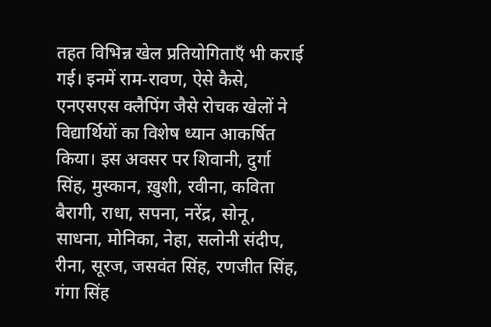तहत विभिन्न खेल प्रतियोगिताएँ भी कराई गई। इनमें राम-रावण, ऐसे कैसे, एनएसएस क्लैपिंग जैसे रोचक खेलों ने विद्यार्थियों का विशेष ध्यान आकर्षित किया। इस अवसर पर शिवानी, दुर्गा सिंह, मुस्कान, ख़ुशी, रवीना, कविता बैरागी, राधा, सपना, नरेंद्र, सोनू, साधना, मोनिका, नेहा, सलोनी संदीप, रीना, सूरज, जसवंत सिंह, रणजीत सिंह, गंगा सिंह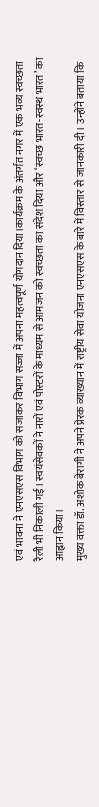एवं भावना ने एनएसएस विभाग को सजाकर विभाग सज्जा में अपना महत्वपूर्ण योगदान दिया।कार्यक्रम के अंतर्गत नगर में एक भव्य स्वच्छता रैली भी निकाली गई। स्वयंसेवकों ने नारों एवं पोस्टरों के माध्यम से आमजन को स्वच्छता का संदेश दिया और ‘स्वच्छ भारत-स्वस्थ भारत’ का आह्वान किया।
मुख्य वक्ता डॉ. अशोक बेरागी ने अपने प्रेरक व्याख्यान में राष्ट्रीय सेवा योजना एनएसएस के बारे में विस्तार से जानकारी दी। उन्होंने बताया कि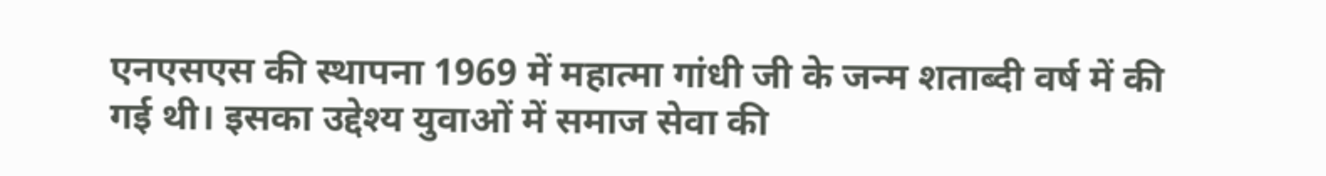एनएसएस की स्थापना 1969 में महात्मा गांधी जी के जन्म शताब्दी वर्ष में की गई थी। इसका उद्देश्य युवाओं में समाज सेवा की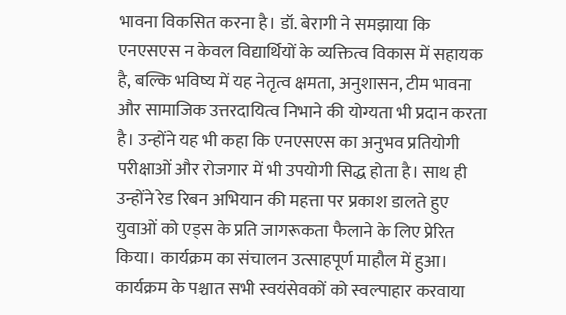भावना विकसित करना है। डॉ. बेरागी ने समझाया कि एनएसएस न केवल विद्यार्थियों के व्यक्तित्व विकास में सहायक है, बल्कि भविष्य में यह नेतृत्व क्षमता, अनुशासन, टीम भावना और सामाजिक उत्तरदायित्व निभाने की योग्यता भी प्रदान करता है। उन्होंने यह भी कहा कि एनएसएस का अनुभव प्रतियोगी परीक्षाओं और रोजगार में भी उपयोगी सिद्ध होता है। साथ ही उन्होंने रेड रिबन अभियान की महत्ता पर प्रकाश डालते हुए युवाओं को एड्स के प्रति जागरूकता फैलाने के लिए प्रेरित किया। कार्यक्रम का संचालन उत्साहपूर्ण माहौल में हुआ। कार्यक्रम के पश्चात सभी स्वयंसेवकों को स्वल्पाहार करवाया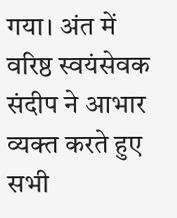गया। अंत में वरिष्ठ स्वयंसेवक संदीप ने आभार व्यक्त करते हुए सभी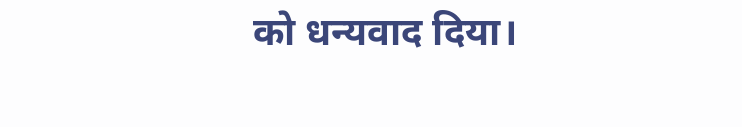को धन्यवाद दिया।